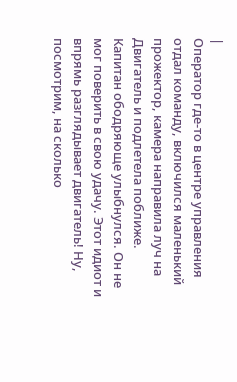|
Оператор где-то в центре управления отдал команду, включился маленький прожектор, камера направила луч на Двигатель и подлетела поближе.
Капитан ободряюще улыбнулся. Он не мог поверить в свою удачу. Этот идиот и впрямь разглядывает двигатель! Ну, посмотрим, на сколько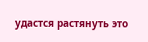удастся растянуть это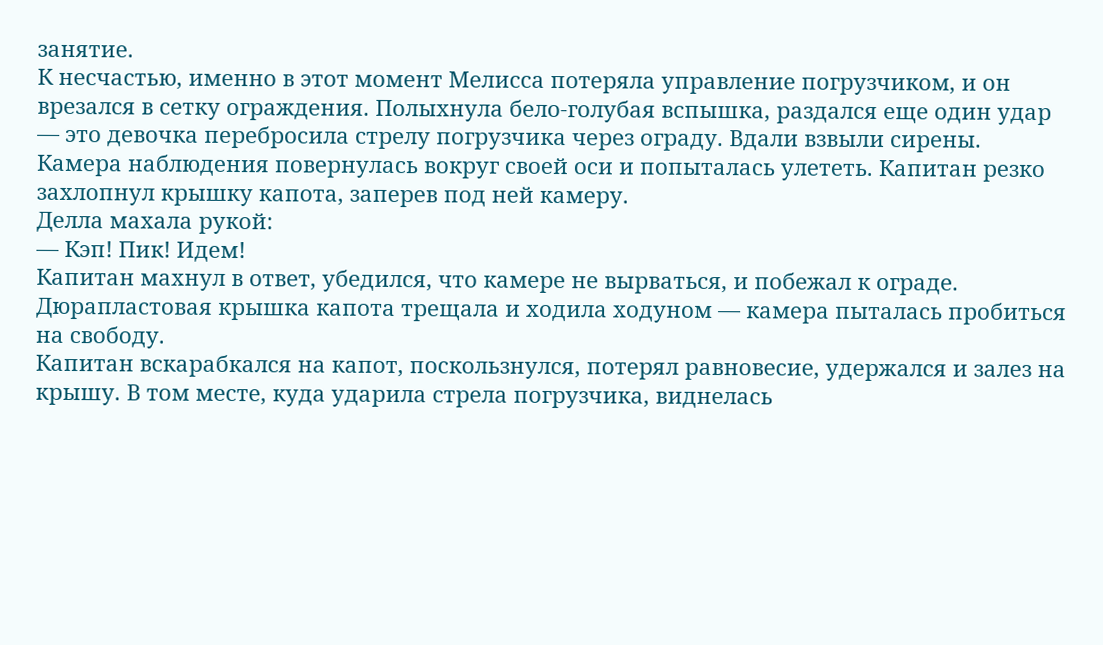занятие.
К несчастью, именно в этот момент Мелисса потеряла управление погрузчиком, и он врезался в сетку ограждения. Полыхнула бело-голубая вспышка, раздался еще один удар — это девочка перебросила стрелу погрузчика через ограду. Вдали взвыли сирены.
Камера наблюдения повернулась вокруг своей оси и попыталась улететь. Капитан резко захлопнул крышку капота, заперев под ней камеру.
Делла махала рукой:
— Кэп! Пик! Идем!
Капитан махнул в ответ, убедился, что камере не вырваться, и побежал к ограде. Дюрапластовая крышка капота трещала и ходила ходуном — камера пыталась пробиться на свободу.
Капитан вскарабкался на капот, поскользнулся, потерял равновесие, удержался и залез на крышу. В том месте, куда ударила стрела погрузчика, виднелась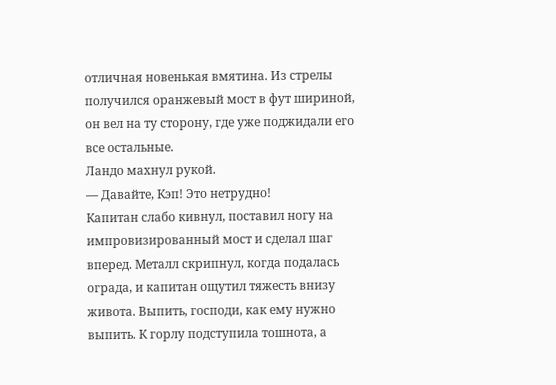отличная новенькая вмятина. Из стрелы получился оранжевый мост в фут шириной, он вел на ту сторону, где уже поджидали его все остальные.
Ландо махнул рукой.
— Давайте, Кэп! Это нетрудно!
Капитан слабо кивнул, поставил ногу на импровизированный мост и сделал шаг вперед. Металл скрипнул, когда подалась ограда, и капитан ощутил тяжесть внизу живота. Выпить, господи, как ему нужно выпить. К горлу подступила тошнота, а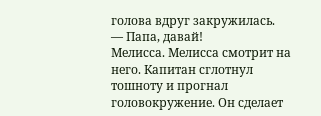голова вдруг закружилась.
— Папа, давай!
Мелисса. Мелисса смотрит на него. Капитан сглотнул тошноту и прогнал головокружение. Он сделает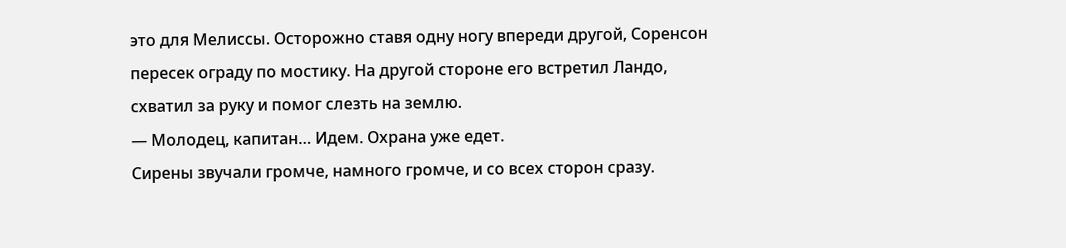это для Мелиссы. Осторожно ставя одну ногу впереди другой, Соренсон пересек ограду по мостику. На другой стороне его встретил Ландо, схватил за руку и помог слезть на землю.
— Молодец, капитан… Идем. Охрана уже едет.
Сирены звучали громче, намного громче, и со всех сторон сразу.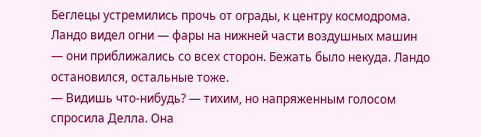Беглецы устремились прочь от ограды, к центру космодрома.
Ландо видел огни — фары на нижней части воздушных машин — они приближались со всех сторон. Бежать было некуда. Ландо остановился, остальные тоже.
— Видишь что-нибудь? — тихим, но напряженным голосом спросила Делла. Она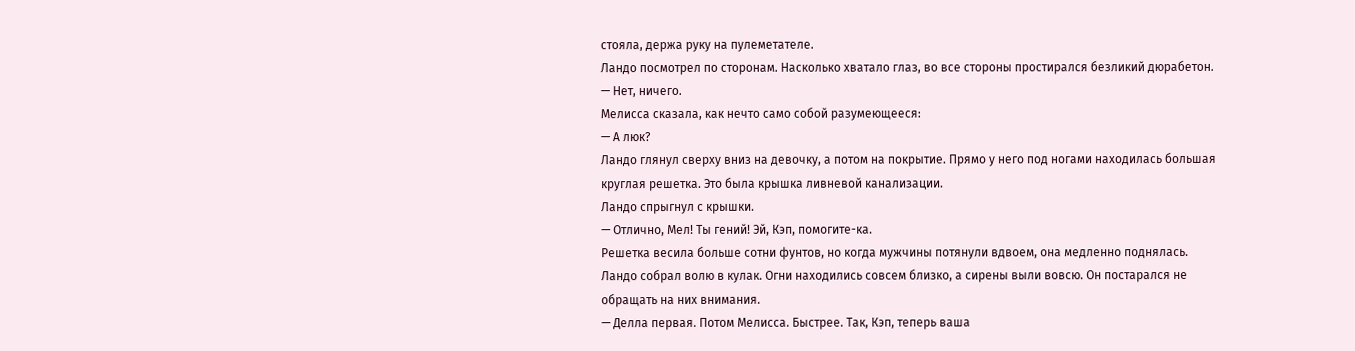стояла, держа руку на пулеметателе.
Ландо посмотрел по сторонам. Насколько хватало глаз, во все стороны простирался безликий дюрабетон.
— Нет, ничего.
Мелисса сказала, как нечто само собой разумеющееся:
— А люк?
Ландо глянул сверху вниз на девочку, а потом на покрытие. Прямо у него под ногами находилась большая круглая решетка. Это была крышка ливневой канализации.
Ландо спрыгнул с крышки.
— Отлично, Мел! Ты гений! Эй, Кэп, помогите-ка.
Решетка весила больше сотни фунтов, но когда мужчины потянули вдвоем, она медленно поднялась.
Ландо собрал волю в кулак. Огни находились совсем близко, а сирены выли вовсю. Он постарался не обращать на них внимания.
— Делла первая. Потом Мелисса. Быстрее. Так, Кэп, теперь ваша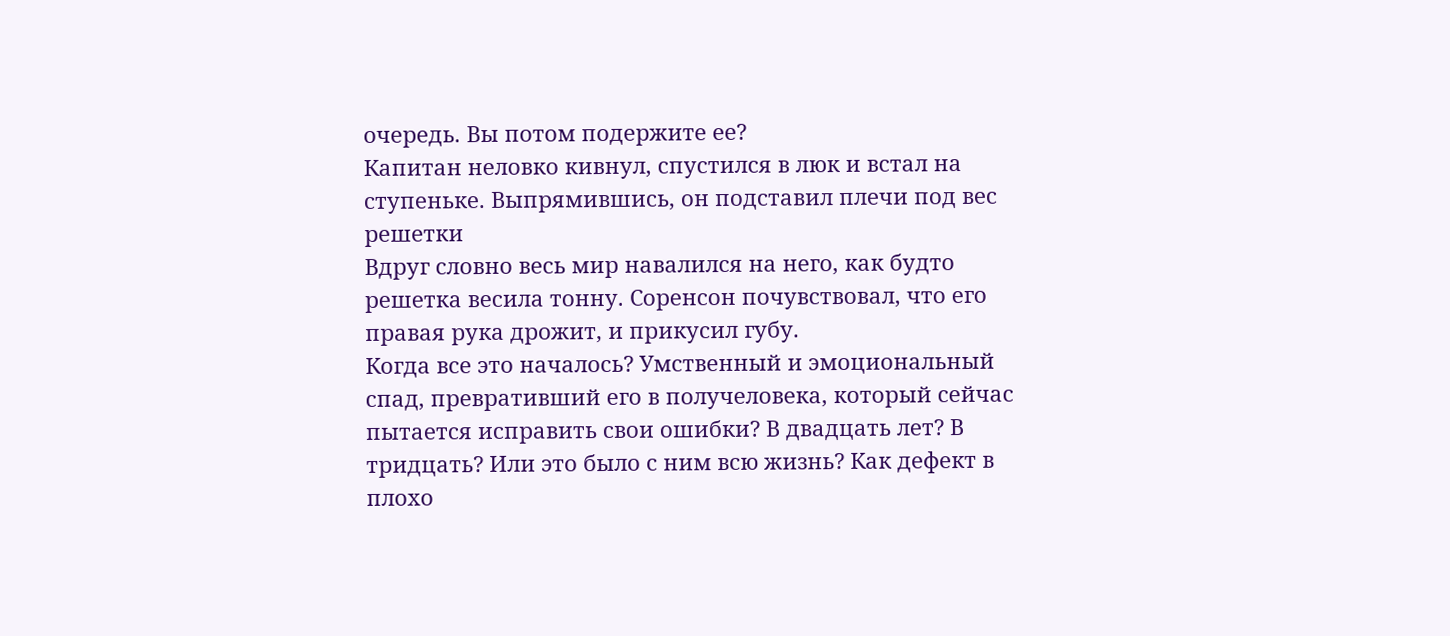очередь. Вы потом подержите ее?
Капитан неловко кивнул, спустился в люк и встал на ступеньке. Выпрямившись, он подставил плечи под вес решетки
Вдруг словно весь мир навалился на него, как будто решетка весила тонну. Соренсон почувствовал, что его правая рука дрожит, и прикусил губу.
Когда все это началось? Умственный и эмоциональный спад, превративший его в получеловека, который сейчас пытается исправить свои ошибки? В двадцать лет? В тридцать? Или это было с ним всю жизнь? Как дефект в плохо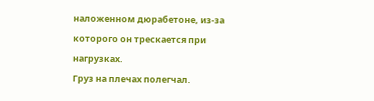наложенном дюрабетоне, из-за которого он трескается при нагрузках.
Груз на плечах полегчал.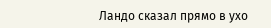Ландо сказал прямо в ухо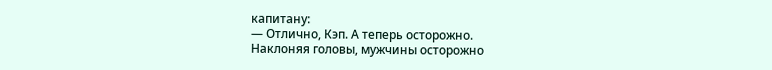капитану:
— Отлично, Кэп. А теперь осторожно.
Наклоняя головы, мужчины осторожно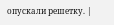опускали решетку. |